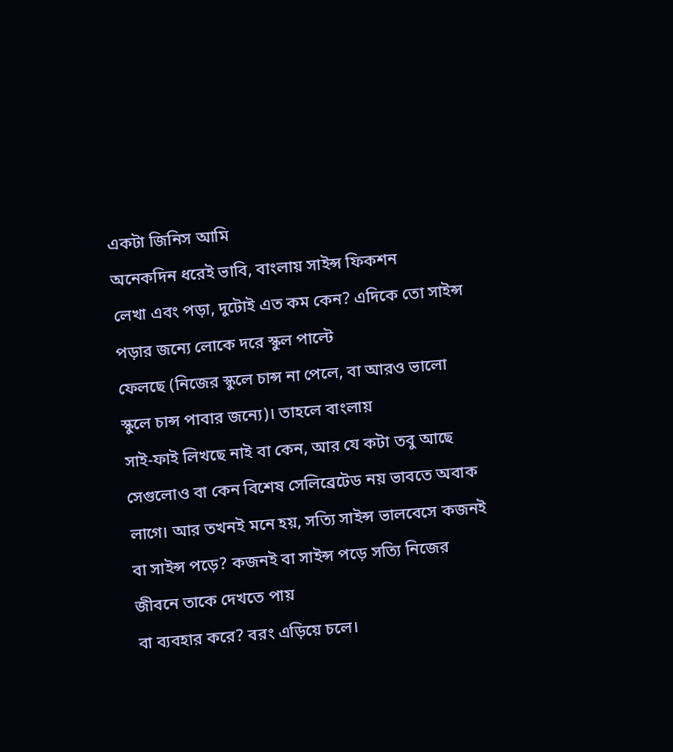একটা জিনিস আমি
অনেকদিন ধরেই ভাবি, বাংলায় সাইন্স ফিকশন
লেখা এবং পড়া, দুটোই এত কম কেন? এদিকে তো সাইন্স পড়ার জন্যে লোকে দরে স্কুল পাল্টে
ফেলছে (নিজের স্কুলে চান্স না পেলে, বা আরও ভালো স্কুলে চান্স পাবার জন্যে)। তাহলে বাংলায়
সাই-ফাই লিখছে নাই বা কেন, আর যে কটা তবু আছে
সেগুলোও বা কেন বিশেষ সেলিব্রেটেড নয় ভাবতে অবাক লাগে। আর তখনই মনে হয়, সত্যি সাইন্স ভালবেসে কজনই বা সাইন্স পড়ে? কজনই বা সাইন্স পড়ে সত্যি নিজের জীবনে তাকে দেখতে পায়
বা ব্যবহার করে? বরং এড়িয়ে চলে।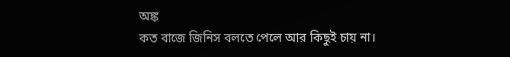অঙ্ক
কত বাজে জিনিস বলতে পেলে আর কিছুই চায় না।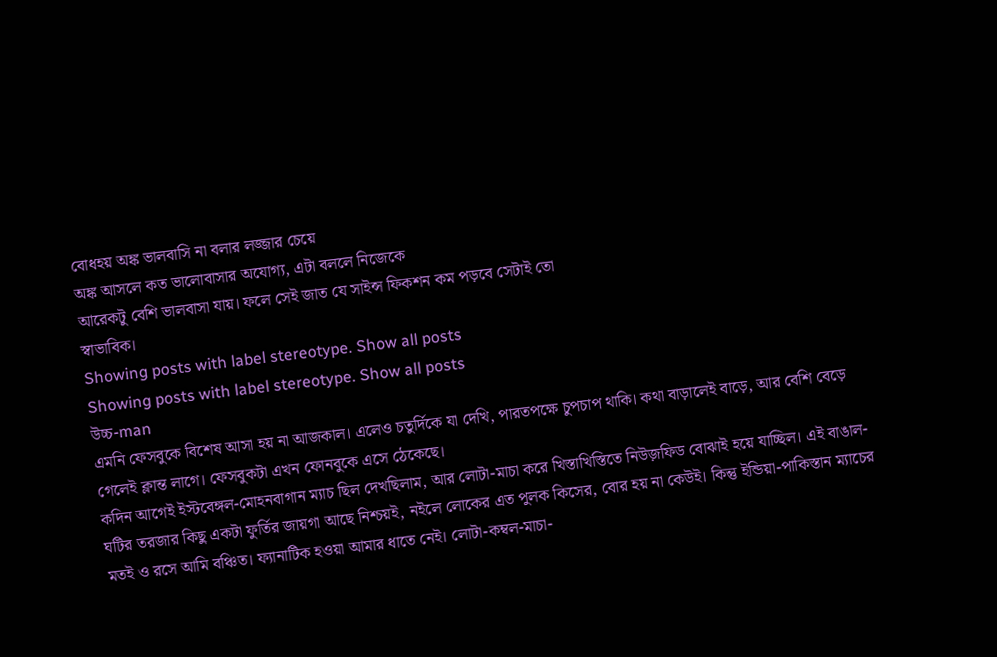বোধহয় অঙ্ক ভালবাসি না বলার লজ্জার চেয়ে
অঙ্ক আসলে কত ভালোবাসার অযোগ্য, এটা বললে নিজেকে
আরেকটু বেশি ভালবাসা যায়। ফলে সেই জাত যে সাইন্স ফিকশন কম পড়বে সেটাই তো
স্বাভাবিক।
Showing posts with label stereotype. Show all posts
Showing posts with label stereotype. Show all posts
উচ্চ-man
এমনি ফেসবুকে বিশেষ আসা হয় না আজকাল। এলেও চতুর্দিকে যা দেখি, পারতপক্ষে চুপচাপ থাকি। কথা বাড়ালেই বাড়ে, আর বেশি বেড়ে গেলেই ক্লান্ত লাগে। ফেসবুকটা এখন ফোনবুকে এসে ঠেকেছে।
কদিন আগেই ইস্টবেঙ্গল-মোহনবাগান ম্যাচ ছিল দেখছিলাম, আর লোটা-মাচা করে খিস্তাখিস্তিতে নিউজ়ফিড বোঝাই হয়ে যাচ্ছিল। এই বাঙাল-ঘটির তরজার কিছু একটা ফুর্তির জায়গা আছে নিশ্চয়ই, নইলে লোকের এত পুলক কিসের, বোর হয় না কেউই। কিন্তু ইন্ডিয়া-পাকিস্তান ম্যাচের মতই ও রসে আমি বঞ্চিত। ফ্যানাটিক হওয়া আমার ধাতে নেই। লোটা-কম্বল-মাচা-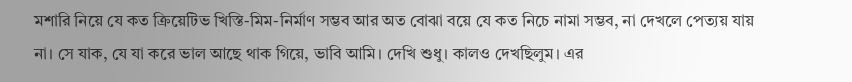মশারি নিয়ে যে কত ক্রিয়েটিভ খিস্তি-মিম-নির্মাণ সম্ভব আর অত বোঝা বয়ে যে কত নিচে নামা সম্ভব, না দেখলে পেত্যয় যায় না। সে যাক, যে যা করে ভাল আছে থাক গিয়ে, ভাবি আমি। দেখি শুধু। কালও দেখছিলুম। এর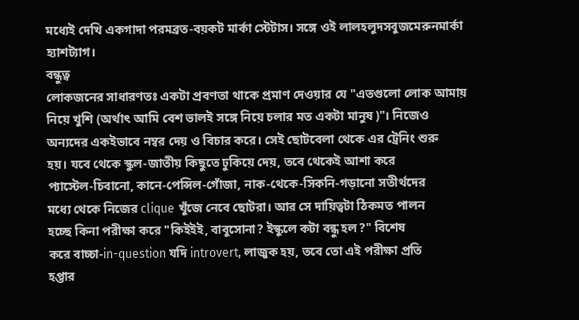মধ্যেই দেখি একগাদা পরমব্রত-বয়কট মার্কা স্টেটাস। সঙ্গে ওই লালহলুদসবুজমেরুনমার্কা হ্যাশট্যাগ।
বন্ধুত্ব
লোকজনের সাধারণতঃ একটা প্রবণতা থাকে প্রমাণ দেওয়ার যে "এতগুলো লোক আমায়
নিয়ে খুশি (অর্থাৎ আমি বেশ ভালই সঙ্গে নিয়ে চলার মত একটা মানুষ)"। নিজেও
অন্যদের একইভাবে নম্বর দেয় ও বিচার করে। সেই ছোটবেলা থেকে এর ট্রেনিং শুরু
হয়। যবে থেকে স্কুল-জাতীয় কিছুতে ঢুকিয়ে দেয়, তবে থেকেই আশা করে
প্যাস্টেল-চিবানো, কানে-পেন্সিল-গোঁজা, নাক-থেকে-সিকনি-গড়ানো সতীর্থদের
মধ্যে থেকে নিজের clique খুঁজে নেবে ছোটরা। আর সে দায়িত্বটা ঠিকমত পালন
হচ্ছে কিনা পরীক্ষা করে "কিইইই, বাবুসোনা? ইস্কুলে কটা বন্ধু হল?" বিশেষ
করে বাচ্চা-in-question যদি introvert, লাজুক হয়, তবে তো এই পরীক্ষা প্রতি
হপ্তার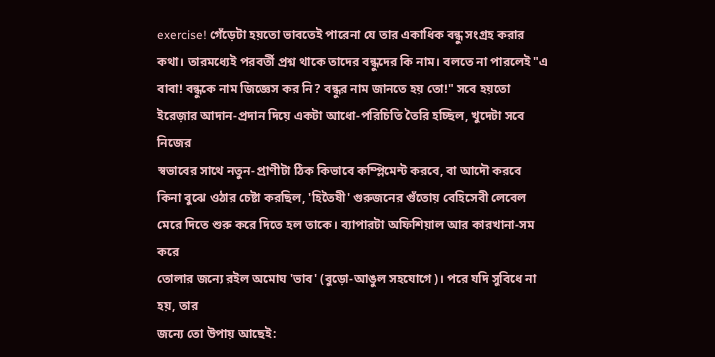exercise! গেঁড়েটা হয়তো ভাবতেই পারেনা যে তার একাধিক বন্ধু সংগ্রহ করার
কথা। তারমধ্যেই পরবর্তী প্রশ্ন থাকে তাদের বন্ধুদের কি নাম। বলতে না পারলেই "এ
বাবা! বন্ধুকে নাম জিজ্ঞেস কর নি? বন্ধুর নাম জানতে হয় তো!" সবে হয়তো
ইরেজ়ার আদান-প্রদান দিয়ে একটা আধো-পরিচিতি তৈরি হচ্ছিল, খুদেটা সবে নিজের
স্বভাবের সাথে নতুন-প্রাণীটা ঠিক কিভাবে কম্প্লিমেন্ট করবে, বা আদৌ করবে
কিনা বুঝে ওঠার চেষ্টা করছিল, 'হিতৈষী' গুরুজনের গুঁতোয় বেহিসেবী লেবেল
মেরে দিতে শুরু করে দিতে হল তাকে। ব্যাপারটা অফিশিয়াল আর কারখানা-সম করে
তোলার জন্যে রইল অমোঘ 'ভাব' (বুড়ো-আঙুল সহযোগে)। পরে যদি সুবিধে না হয়, তার
জন্যে তো উপায় আছেই: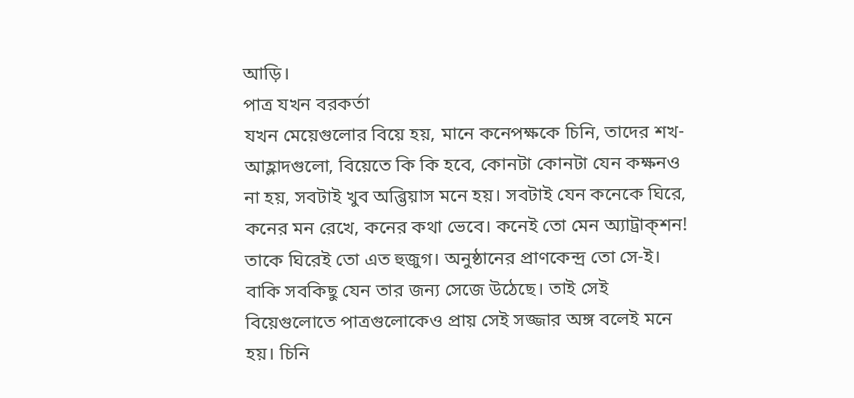আড়ি।
পাত্র যখন বরকর্তা
যখন মেয়েগুলোর বিয়ে হয়, মানে কনেপক্ষকে চিনি, তাদের শখ-আহ্লাদগুলো, বিয়েতে কি কি হবে, কোনটা কোনটা যেন কক্ষনও না হয়, সবটাই খুব অব্ভিয়াস মনে হয়। সবটাই যেন কনেকে ঘিরে, কনের মন রেখে, কনের কথা ভেবে। কনেই তো মেন অ্যাট্রাক্শন! তাকে ঘিরেই তো এত হুজুগ। অনুষ্ঠানের প্রাণকেন্দ্র তো সে-ই। বাকি সবকিছু যেন তার জন্য সেজে উঠেছে। তাই সেই বিয়েগুলোতে পাত্রগুলোকেও প্রায় সেই সজ্জার অঙ্গ বলেই মনে হয়। চিনি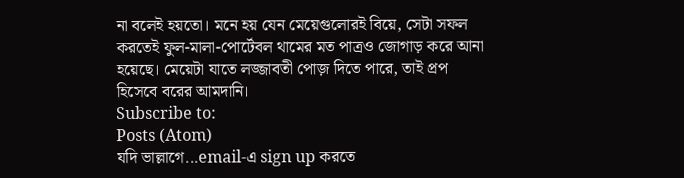না বলেই হয়তো। মনে হয় যেন মেয়েগুলোরই বিয়ে, সেটা সফল করতেই ফুল-মালা-পোর্টেবল থামের মত পাত্রও জোগাড় করে আনা হয়েছে। মেয়েটা যাতে লজ্জাবতী পোজ় দিতে পারে, তাই প্রপ হিসেবে বরের আমদানি।
Subscribe to:
Posts (Atom)
যদি ভাল্লাগে...email-এ sign up করতে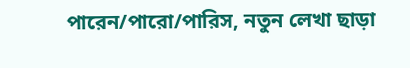পারেন/পারো/পারিস, নতুন লেখা ছাড়া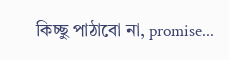কিচ্ছু পাঠাবো না, promise...